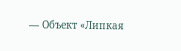— Объект «Липкая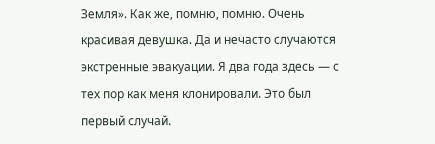Земля». Как же, помню, помню. Очень красивая девушка. Да и нечасто случаются экстренные эвакуации. Я два года здесь — с тех пор как меня клонировали. Это был первый случай.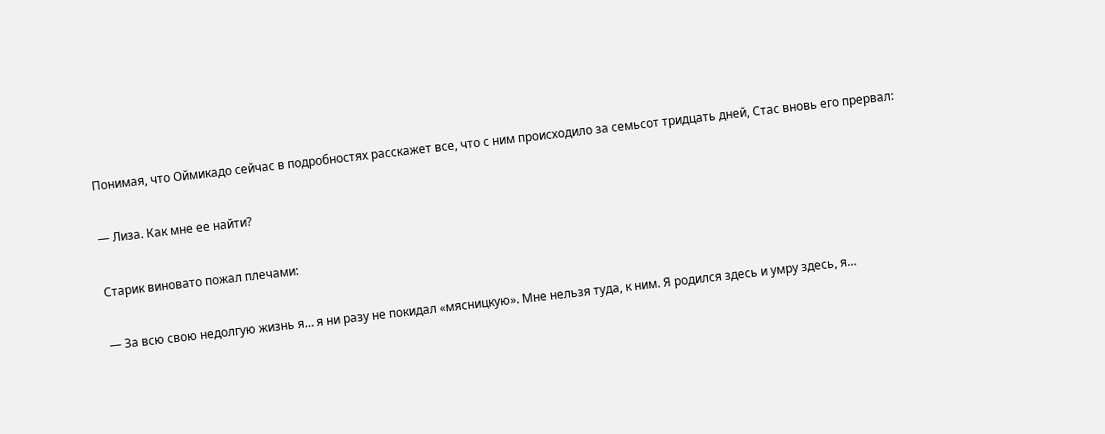Понимая, что Оймикадо сейчас в подробностях расскажет все, что с ним происходило за семьсот тридцать дней, Стас вновь его прервал:

— Лиза. Как мне ее найти?

Старик виновато пожал плечами:

— За всю свою недолгую жизнь я… я ни разу не покидал «мясницкую». Мне нельзя туда, к ним. Я родился здесь и умру здесь, я…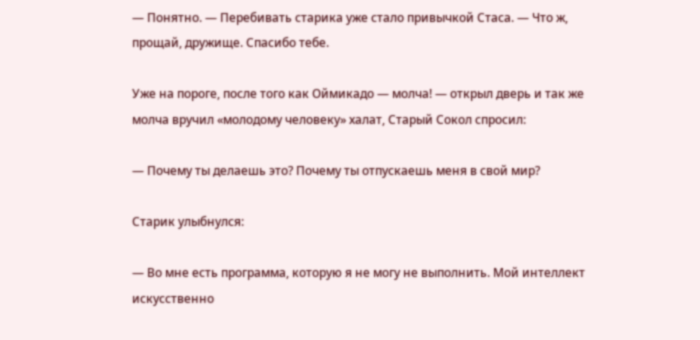— Понятно. — Перебивать старика уже стало привычкой Стаса. — Что ж, прощай, дружище. Спасибо тебе.

Уже на пороге, после того как Оймикадо — молча! — открыл дверь и так же молча вручил «молодому человеку» халат, Старый Сокол спросил:

— Почему ты делаешь это? Почему ты отпускаешь меня в свой мир?

Старик улыбнулся:

— Во мне есть программа, которую я не могу не выполнить. Мой интеллект искусственно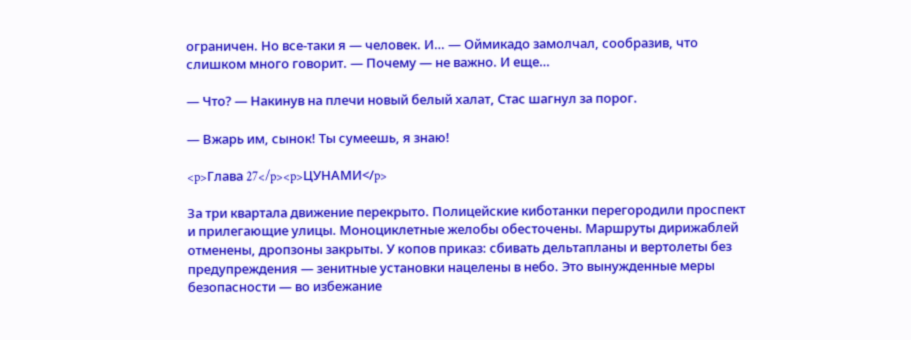ограничен. Но все-таки я — человек. И… — Оймикадо замолчал, сообразив, что слишком много говорит. — Почему — не важно. И еще…

— Что? — Накинув на плечи новый белый халат, Стас шагнул за порог.

— Вжарь им, сынок! Ты сумеешь, я знаю!

<p>Глава 27</p><p>ЦУНАМИ</p>

За три квартала движение перекрыто. Полицейские киботанки перегородили проспект и прилегающие улицы. Моноциклетные желобы обесточены. Маршруты дирижаблей отменены, дропзоны закрыты. У копов приказ: сбивать дельтапланы и вертолеты без предупреждения — зенитные установки нацелены в небо. Это вынужденные меры безопасности — во избежание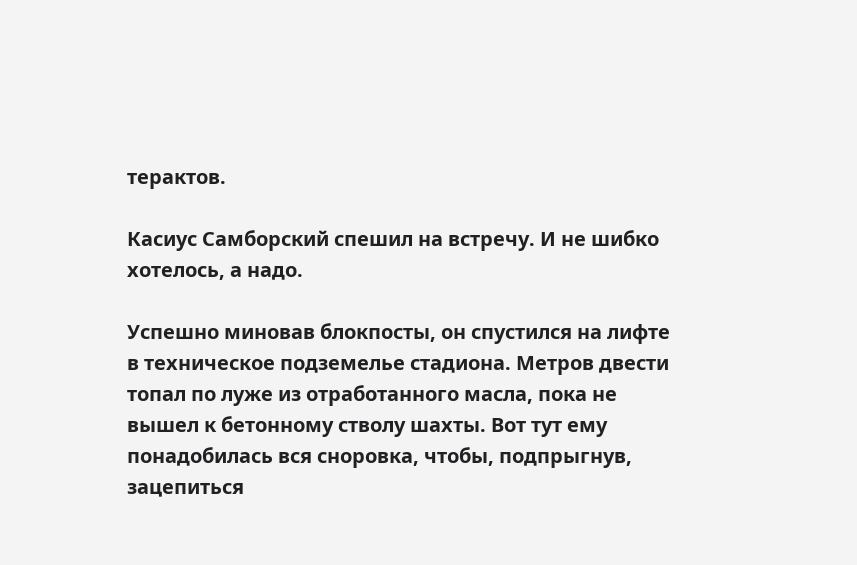терактов.

Касиус Самборский спешил на встречу. И не шибко хотелось, а надо.

Успешно миновав блокпосты, он спустился на лифте в техническое подземелье стадиона. Метров двести топал по луже из отработанного масла, пока не вышел к бетонному стволу шахты. Вот тут ему понадобилась вся сноровка, чтобы, подпрыгнув, зацепиться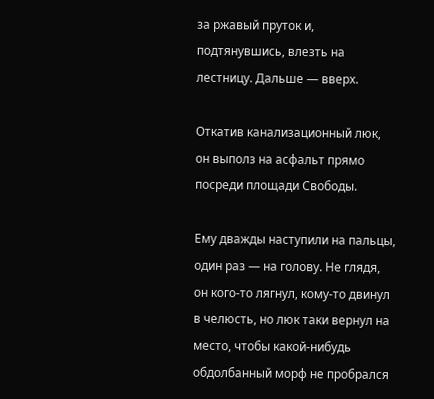за ржавый пруток и, подтянувшись, влезть на лестницу. Дальше — вверх.

Откатив канализационный люк, он выполз на асфальт прямо посреди площади Свободы.

Ему дважды наступили на пальцы, один раз — на голову. Не глядя, он кого-то лягнул, кому-то двинул в челюсть, но люк таки вернул на место, чтобы какой-нибудь обдолбанный морф не пробрался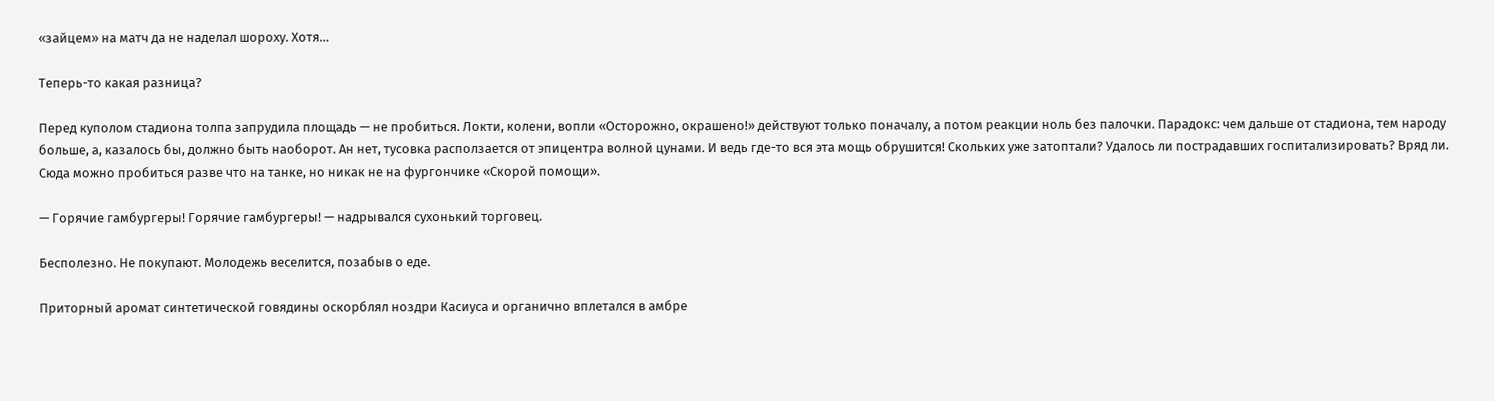«зайцем» на матч да не наделал шороху. Хотя…

Теперь-то какая разница?

Перед куполом стадиона толпа запрудила площадь — не пробиться. Локти, колени, вопли «Осторожно, окрашено!» действуют только поначалу, а потом реакции ноль без палочки. Парадокс: чем дальше от стадиона, тем народу больше, а, казалось бы, должно быть наоборот. Ан нет, тусовка расползается от эпицентра волной цунами. И ведь где-то вся эта мощь обрушится! Скольких уже затоптали? Удалось ли пострадавших госпитализировать? Вряд ли. Сюда можно пробиться разве что на танке, но никак не на фургончике «Скорой помощи».

— Горячие гамбургеры! Горячие гамбургеры! — надрывался сухонький торговец.

Бесполезно. Не покупают. Молодежь веселится, позабыв о еде.

Приторный аромат синтетической говядины оскорблял ноздри Касиуса и органично вплетался в амбре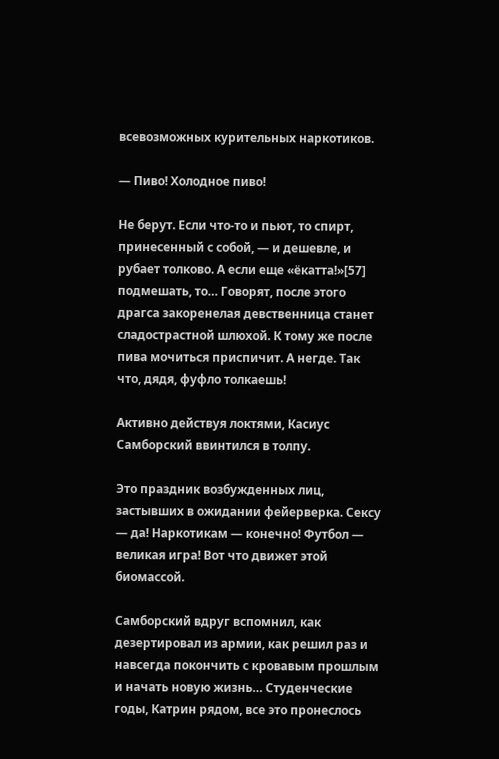всевозможных курительных наркотиков.

— Пиво! Холодное пиво!

Не берут. Если что-то и пьют, то спирт, принесенный с собой, — и дешевле, и рубает толково. А если еще «ёкатта!»[57] подмешать, то… Говорят, после этого драгса закоренелая девственница станет сладострастной шлюхой. К тому же после пива мочиться приспичит. А негде. Так что, дядя, фуфло толкаешь!

Активно действуя локтями, Касиус Самборский ввинтился в толпу.

Это праздник возбужденных лиц, застывших в ожидании фейерверка. Сексу — да! Наркотикам — конечно! Футбол — великая игра! Вот что движет этой биомассой.

Самборский вдруг вспомнил, как дезертировал из армии, как решил раз и навсегда покончить с кровавым прошлым и начать новую жизнь… Студенческие годы, Катрин рядом, все это пронеслось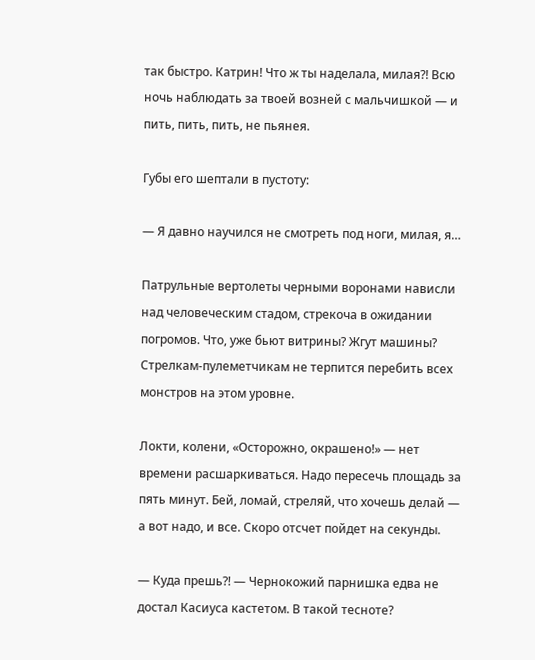так быстро. Катрин! Что ж ты наделала, милая?! Всю ночь наблюдать за твоей возней с мальчишкой — и пить, пить, пить, не пьянея.

Губы его шептали в пустоту:

— Я давно научился не смотреть под ноги, милая, я…

Патрульные вертолеты черными воронами нависли над человеческим стадом, стрекоча в ожидании погромов. Что, уже бьют витрины? Жгут машины? Стрелкам-пулеметчикам не терпится перебить всех монстров на этом уровне.

Локти, колени, «Осторожно, окрашено!» — нет времени расшаркиваться. Надо пересечь площадь за пять минут. Бей, ломай, стреляй, что хочешь делай — а вот надо, и все. Скоро отсчет пойдет на секунды.

— Куда прешь?! — Чернокожий парнишка едва не достал Касиуса кастетом. В такой тесноте?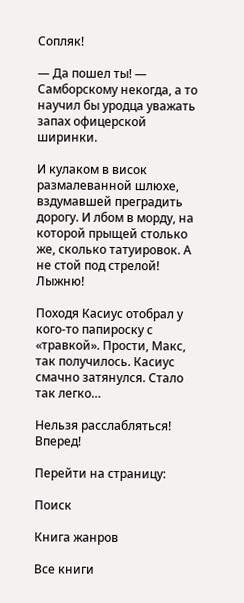Сопляк!

— Да пошел ты! — Самборскому некогда, а то научил бы уродца уважать запах офицерской ширинки.

И кулаком в висок размалеванной шлюхе, вздумавшей преградить дорогу. И лбом в морду, на которой прыщей столько же, сколько татуировок. А не стой под стрелой! Лыжню!

Походя Касиус отобрал у кого-то папироску с «травкой». Прости, Макс, так получилось. Касиус смачно затянулся. Стало так легко…

Нельзя расслабляться! Вперед!

Перейти на страницу:

Поиск

Книга жанров

Все книги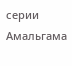серии Амальгама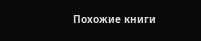Похожие книги